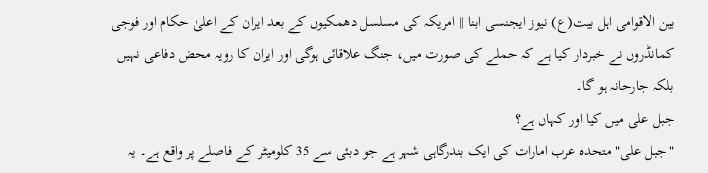بین الاقوامی اہل بیت(ع) نیوز ایجنسی ابنا || امریکہ کی مسلسل دھمکیوں کے بعد ایران کے اعلیٰ حکام اور فوجی کمانڈروں نے خبردار کیا ہے کہ حملے کی صورت میں، جنگ علاقائی ہوگی اور ایران کا رویہ محض دفاعی نہیں بلکہ جارحانہ ہو گا۔
جبل علی میں کیا اور کہاں ہے؟
"جبل علی" متحدہ عرب امارات کی ایک بندرگاہی شہر ہے جو دبئی سے 35 کلومیٹر کے فاصلے پر واقع ہے۔ یہ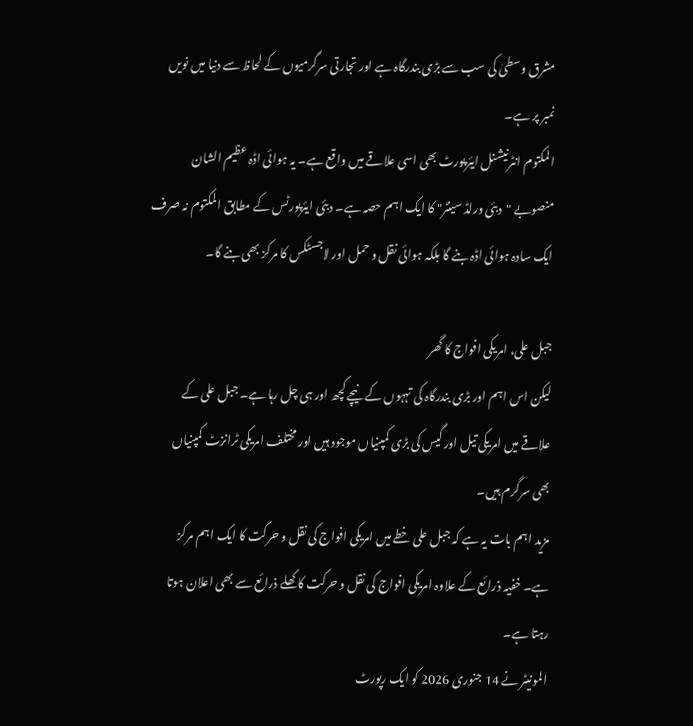مشرق وسطیٰ کی سب سے بڑی بندرگاہ ہے اور تجارتی سرگرمیوں کے لحاظ سے دنیا میں نویں نمبر پر ہے۔
المکتوم انٹرنیشنل ایئرپورٹ بھی اسی علاقے میں واقع ہے۔ یہ ہوائی اڈہ عظیم الشان منصوبے "دبئی ورلڈ سینٹر" کا ایک اہم حصہ ہے۔ دبئی ایئرپورٹس کے مطابق المکتوم نہ صرف ایک سادہ ہوائی اڈہ بنے گا بلکہ ہوائی نقل و حمل اور لاجسٹکس کا مرکز بھی بنے گا۔

جبل علی، امریکی افواج کا گھر
لیکن اس اہم اور بڑی بندرگاہ کی تہہوں کے نیچے کچھ اور ہی چل رہا ہے۔ جبل علی کے علاقے میں امریکی تیل اور گیس کی بڑی کمپنیاں موجود ہیں اور مختلف امریکی ٹرانزٹ کمپنیاں بھی سرگرم ہیں۔
مزید اہم بات یہ ہے کہ جبل علی خطے میں امریکی افواج کی نقل و حرکت کا ایک اہم مرکز ہے۔ خفیہ ذرائع کے علاوہ امریکی افواج کی نقل و حرکت کا کھلے ذرائع سے بھی اعلان ہوتا رہتا ہے۔
المونیٹر نے 14 جنوری 2026 کو ایک رپورٹ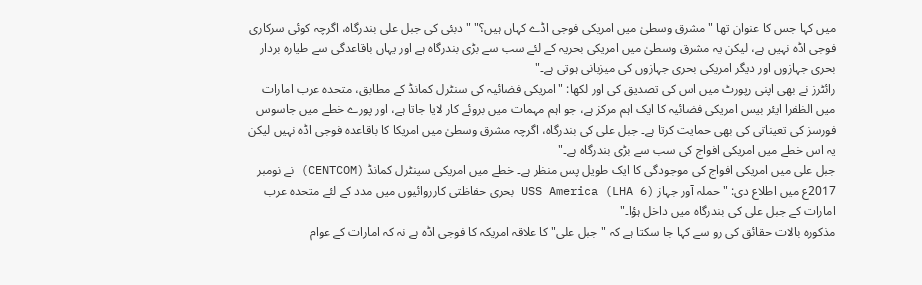میں کہا جس کا عنوان تھا "مشرق وسطیٰ میں امریکی فوجی اڈے کہاں ہیں؟" "دبئی کی جبل علی بندرگاہ، اگرچہ کوئی سرکاری فوجی اڈہ نہیں ہے، لیکن یہ مشرق وسطیٰ میں امریکی بحریہ کے لئے سب سے بڑی بندرگاہ ہے اور یہاں باقاعدگی سے طیارہ بردار بحری جہازوں اور دیگر امریکی بحری جہازوں کی میزبانی ہوتی ہے۔"
رائٹرز نے بھی اپنی رپورٹ میں اس کی تصدیق کی اور لکھا: "امریکی فضائیہ کی سنٹرل کمانڈ کے مطابق، متحدہ عرب امارات میں الظفرا ایئر بیس امریکی فضائیہ کا ایک اہم مرکز ہے، جو اہم مہمات میں بروئے کار لایا جاتا ہے، اور پورے خطے میں جاسوس فورسز کی تعیناتی کی بھی حمایت کرتا ہے۔ جبل علی کی بندرگاہ، اگرچہ مشرق وسطیٰ میں امریکا کا باقاعدہ فوجی اڈہ نہیں لیکن یہ اس خطے میں امریکی افواج کی سب سے بڑی بندرگاہ ہے۔"
جبل علی میں امریکی افواج کی موجودگی کا ایک طویل پس منظر ہے۔ خطے میں امریکی سینٹرل کمانڈ (CENTCOM) نے نومبر 2017ع میں اطلاع دی: "حملہ آور جہاز USS America (LHA 6) بحری حفاظتی کارروائیوں میں مدد کے لئے متحدہ عرب امارات کے جبل علی کی بندرگاہ میں داخل ہؤا۔"
مذکورہ بالات حقائق کی رو سے کہا جا سکتا ہے کہ "جبل علی" کا علاقہ امریکہ کا فوجی اڈہ ہے نہ کہ امارات کے عوام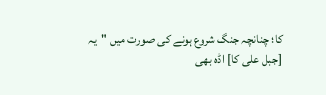کا؛ چنانچہ جنگ شروع ہونے کی صورت میں "یہ [جبل علی کا] اڈہ بھی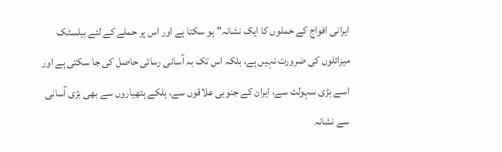ایرانی افواج کے حملوں کا ایک نشانہ" ہو سکتا ہے اور اس پر حملے کے لئے بیلسٹک میزائلوں کی ضرورت نہیں ہے، بلکہ اس تک بہ آسانی رسائی حاصل کی جا سکتی ہے اور اسے بڑی سہولت سے، ایران کے جنوبی علاقوں سے، ہلکے ہتھیاروں سے بھی بڑی آسانی سے نشانہ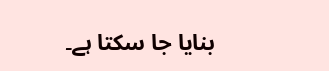بنایا جا سکتا ہے۔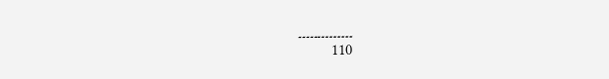۔۔۔۔۔۔۔۔۔۔۔۔۔۔
110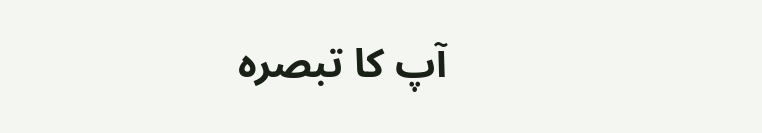آپ کا تبصرہ